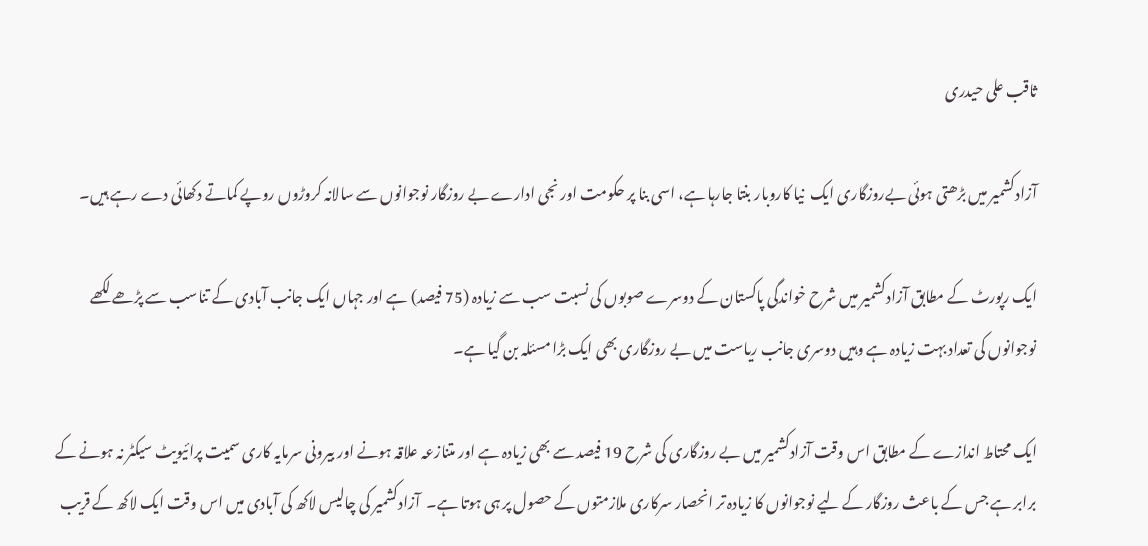ثاقب علی حیدری

آزادکشمیر میں بڑھتی ہوئی بےروزگاری ایک  نیا کاروبار بنتا جارہا ہے، اسی بنا پر حکومت اور نجی ادارے بے روزگار نوجوانوں سے سالانہ کروڑوں روپے کماتے دکھائی دے رہے ہیں۔

ایک رپورٹ کے مطابق آزادکشمیر میں شرح خواندگی پاکستان کے دوسرے صوبوں کی نسبت سب سے زیادہ (75 فیصد) ہے اور جہاں ایک جانب آبادی کے تناسب سے پڑھے لکھے نوجوانوں کی تعداد بہت زیادہ ہے وہیں دوسری جانب ریاست میں بے روزگاری بھی ایک بڑا مسئلہ بن گیا ہے۔

ایک محتاط اندازے کے مطابق اس وقت آزادکشمیر میں بے روزگاری کی شرح 19 فیصد سے بھی زیادہ ہے اور متنازعہ علاقہ ہونے اور بیرونی سرمایہ کاری سمیت پرائیویٹ سیکٹر نہ ہونے کے برابر ہے جس کے باعث روزگار کے لیے نوجوانوں کا زیادہ تر انحصار سرکاری ملازمتوں کے حصول پر ہی ہوتا ہے۔  آزادکشمیر کی چالیس لاکھ کی آبادی میں اس وقت ایک لاکھ کے قریب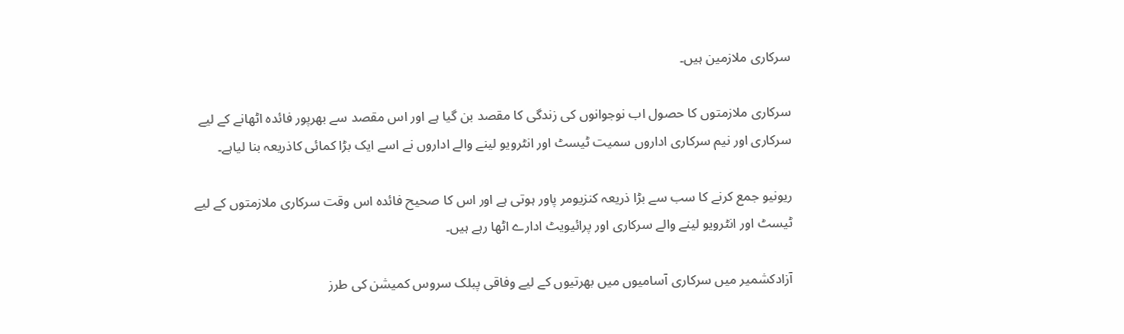سرکاری ملازمین ہیں۔

سرکاری ملازمتوں کا حصول اب نوجوانوں کی زندگی کا مقصد بن گیا ہے اور اس مقصد سے بھرپور فائدہ اٹھانے کے لیے سرکاری اور نیم سرکاری اداروں سمیت ٹیسٹ اور انٹرویو لینے والے اداروں نے اسے ایک بڑا کمائی کاذریعہ بنا لیاہے۔

ریونیو جمع کرنے کا سب سے بڑا ذریعہ کنزیومر پاور ہوتی ہے اور اس کا صحیح فائدہ اس وقت سرکاری ملازمتوں کے لیے ٹیسٹ اور انٹرویو لینے والے سرکاری اور پرائیویٹ ادارے اٹھا رہے ہیں۔

آزادکشمیر میں سرکاری آسامیوں میں بھرتیوں کے لیے وفاقی پبلک سروس کمیشن کی طرز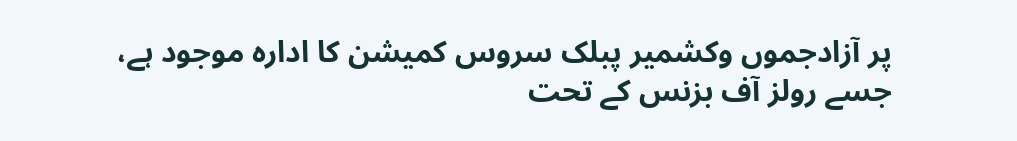پر آزادجموں وکشمیر پبلک سروس کمیشن کا ادارہ موجود ہے، جسے رولز آف بزنس کے تحت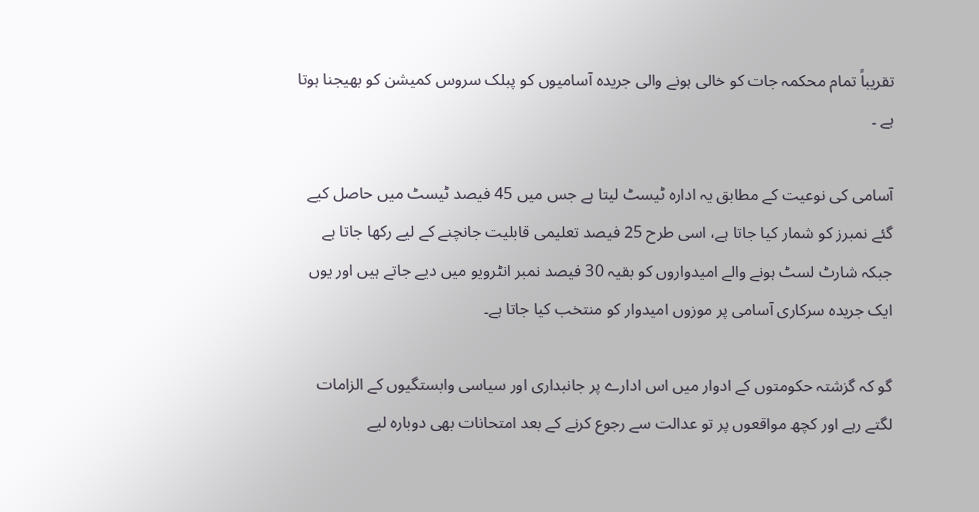تقریباً تمام محکمہ جات کو خالی ہونے والی جریدہ آسامیوں کو پبلک سروس کمیشن کو بھیجنا ہوتا ہے ۔

آسامی کی نوعیت کے مطابق یہ ادارہ ٹیسٹ لیتا ہے جس میں 45 فیصد ٹیسٹ میں حاصل کیے گئے نمبرز کو شمار کیا جاتا ہے، اسی طرح 25 فیصد تعلیمی قابلیت جانچنے کے لیے رکھا جاتا ہے جبکہ شارٹ لسٹ ہونے والے امیدواروں کو بقیہ 30 فیصد نمبر انٹرویو میں دیے جاتے ہیں اور یوں ایک جریدہ سرکاری آسامی پر موزوں امیدوار کو منتخب کیا جاتا ہے۔

گو کہ گزشتہ حکومتوں کے ادوار میں اس ادارے پر جانبداری اور سیاسی وابستگیوں کے الزامات لگتے رہے اور کچھ مواقعوں پر تو عدالت سے رجوع کرنے کے بعد امتحانات بھی دوبارہ لیے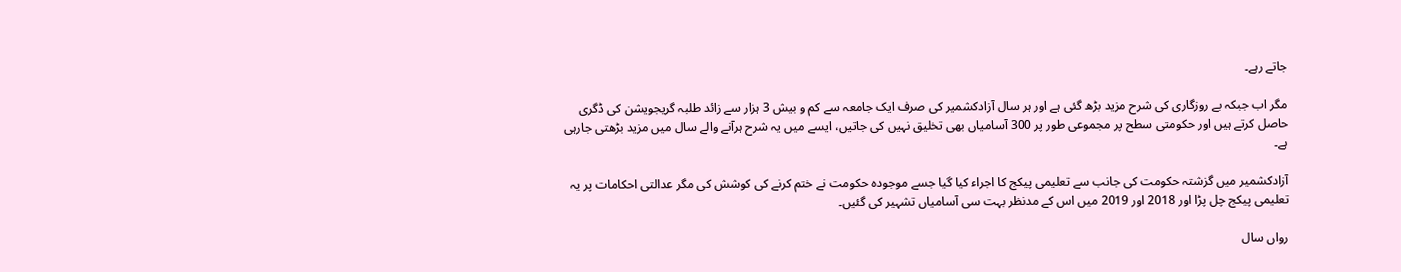جاتے رہے۔

مگر اب جبکہ بے روزگاری کی شرح مزید بڑھ گئی ہے اور ہر سال آزادکشمیر کی صرف ایک جامعہ سے کم و بیش 3 ہزار سے زائد طلبہ گریجویشن کی ڈگری حاصل کرتے ہیں اور حکومتی سطح پر مجموعی طور پر 300 آسامیاں بھی تخلیق نہیں کی جاتیں، ایسے میں یہ شرح ہرآنے والے سال میں مزید بڑھتی جارہی ہے۔

آزادکشمیر میں گزشتہ حکومت کی جانب سے تعلیمی پیکج کا اجراء کیا گیا جسے موجودہ حکومت نے ختم کرنے کی کوشش کی مگر عدالتی احکامات پر یہ تعلیمی پیکج چل پڑا اور 2018 اور 2019 میں اس کے مدنظر بہت سی آسامیاں تشہیر کی گئیں۔

رواں سال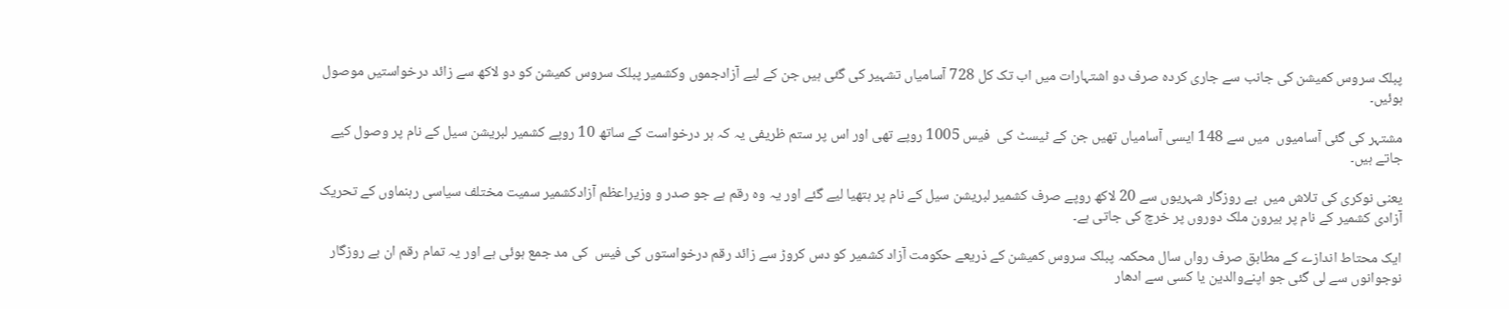پبلک سروس کمیشن کی جانب سے جاری کردہ صرف دو اشتہارات میں اب تک کل 728 آسامیاں تشہیر کی گئی ہیں جن کے لیے آزادجموں وکشمیر پبلک سروس کمیشن کو دو لاکھ سے زائد درخواستیں موصول ہوئیں۔

مشتہر کی گئی آسامیوں  میں سے 148 ایسی آسامیاں تھیں جن کے ٹیسٹ کی  فیس 1005 روپے تھی اور اس پر ستم ظریفی یہ کہ ہر درخواست کے ساتھ 10 روپے کشمیر لبریشن سیل کے نام پر وصول کیے جاتے ہیں۔

یعنی نوکری کی تلاش میں  بے روزگار شہریوں سے 20 لاکھ روپے صرف کشمیر لبریشن سیل کے نام پر ہتھیا لیے گئے اور یہ وہ رقم ہے جو صدر و وزیراعظم آزادکشمیر سمیت مختلف سیاسی رہنماوں کے تحریک آزادی کشمیر کے نام پر بیرون ملک دوروں پر خرچ کی جاتی ہے۔

ایک محتاط اندازے کے مطابق صرف رواں سال محکمہ پبلک سروس کمیشن کے ذریعے حکومت آزاد کشمیر کو دس کروڑ سے زائد رقم درخواستوں کی فیس  کی مد جمع ہوئی ہے اور یہ تمام رقم ان بے روزگار نوجوانوں سے لی گئی جو اپنےوالدین یا کسی سے ادھار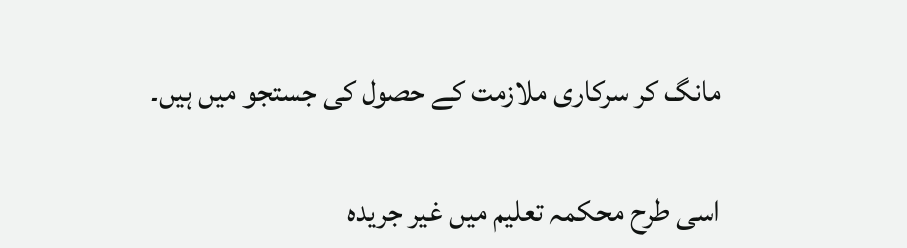مانگ کر سرکاری ملازمت کے حصول کی جستجو میں ہیں۔

اسی طرح محکمہ تعلیم میں غیر جریدہ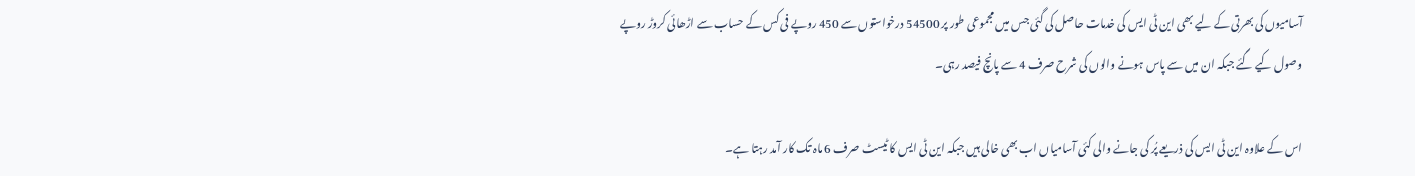آسامیوں کی بھرتی کے لیے بھی این ٹی ایس کی خدمات حاصل کی گئی جس میں مجموعی طور پر 54500 درخواستوں سے 450 روپے فی کس کے حساب سے اڑھائی کروڑ روپے وصول کیے گئے جبکہ ان میں سے پاس ہونے والوں کی شرح صرف 4 سے پانچ فیصد رہی۔

اس کے علاوہ این ٹی ایس کی ذریعے پُر کی جانے والی کئی آسامیاں اب بھی خالی ہیں جبکہ این ٹی ایس کا ٹیسٹ صرف 6 ماہ تک کار آمد رہتا ہے۔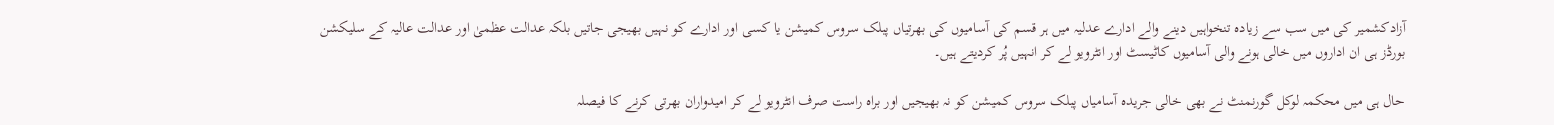آزادکشمیر کی میں سب سے زیادہ تنخواہیں دینے والے ادارے عدلیہ میں ہر قسم کی آسامیوں کی بھرتیاں پبلک سروس کمیشن یا کسی اور ادارے کو نہیں بھیجی جاتیں بلکہ عدالت عظمیٰ اور عدالت عالیہ کے سلیکشن بورڈز ہی ان اداروں میں خالی ہونے والی آسامیوں کاٹیسٹ اور انٹرویو لے کر انہیں پُر کردیتے ہیں۔

حال ہی میں محکمہ لوکل گورنمنٹ نے بھی خالی جریدہ آسامیاں پبلک سروس کمیشن کو نہ بھیجیں اور براہ راست صرف انٹرویو لے کر امیدواران بھرتی کرنے کا فیصلہ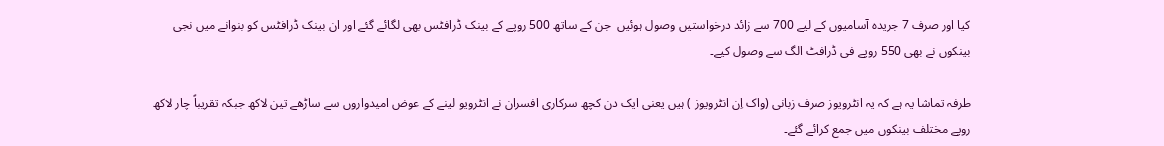کیا اور صرف 7 جریدہ آسامیوں کے لیے 700 سے زائد درخواستیں وصول ہوئیں  جن کے ساتھ 500 روپے کے بینک ڈرافٹس بھی لگائے گئے اور ان بینک ڈرافٹس کو بنوانے میں نجی بینکوں نے بھی 550 روپے فی ڈرافٹ الگ سے وصول کیے۔

طرفہ تماشا یہ ہے کہ یہ انٹرویوز صرف زبانی (واک اِن انٹرویوز ) ہیں یعنی ایک دن کچھ سرکاری افسران نے انٹرویو لینے کے عوض امیدواروں سے ساڑھے تین لاکھ جبکہ تقریباً چار لاکھ روپے مختلف بینکوں میں جمع کرائے گئے۔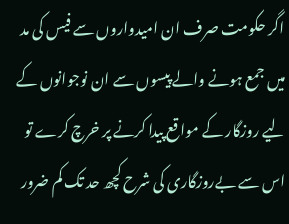اگر حکومت صرف ان امیدواروں سے فیس کی مد میں جمع ہونے والے پیسوں سے ان نوجوانوں کے لیے روزگار کے مواقع پیدا کرنے پر خرچ کرے تو اس سے بےروزگاری کی شرح کچھ حد تک کم ضرور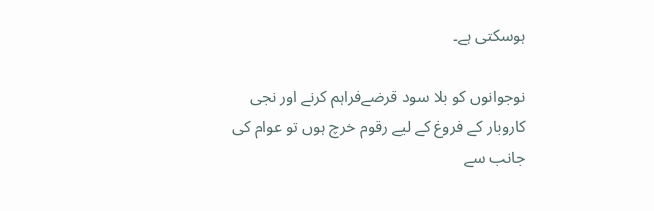ہوسکتی ہے۔

نوجوانوں کو بلا سود قرضےفراہم کرنے اور نجی کاروبار کے فروغ کے لیے رقوم خرچ ہوں تو عوام کی جانب سے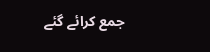جمع کرائے گئے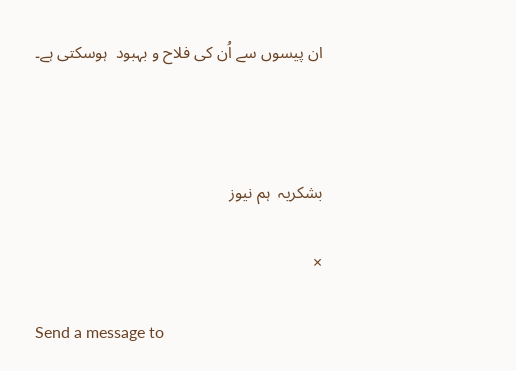ان پیسوں سے اُن کی فلاح و بہبود  ہوسکتی ہے۔



بشکریہ  ہم نیوز

×

Send a message to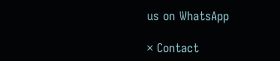us on WhatsApp

× Contact